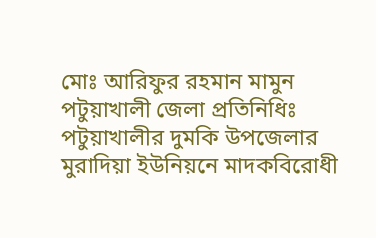মোঃ আরিফুর রহমান মামুন পটুয়াখালী জেলা প্রতিনিধিঃ
পটুয়াখালীর দুমকি উপজেলার মুরাদিয়া ইউনিয়নে মাদকবিরোধী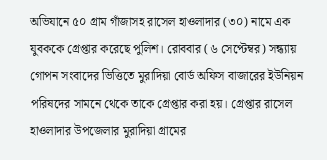অভিযানে ৫০ গ্রাম গাঁজাসহ রাসেল হাওলাদার (৩০) নামে এক যুবককে গ্রেপ্তার করেছে পুলিশ। রোববার (৬ সেপ্টেম্বর) সন্ধ্যায় গোপন সংবাদের ভিত্তিতে মুরাদিয়া বোর্ড অফিস বাজারের ইউনিয়ন পরিষদের সামনে থেকে তাকে গ্রেপ্তার করা হয়। গ্রেপ্তার রাসেল হাওলাদার উপজেলার মুরাদিয়া গ্রামের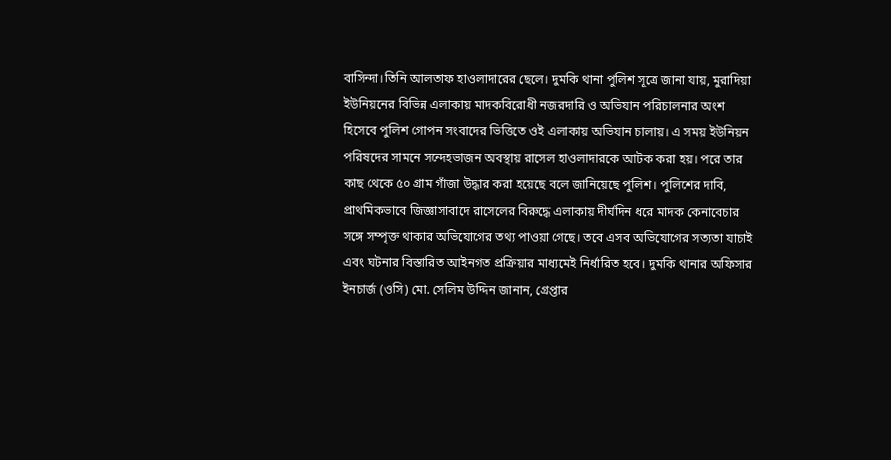বাসিন্দা।তিনি আলতাফ হাওলাদারের ছেলে। দুমকি থানা পুলিশ সূত্রে জানা যায়, মুরাদিয়া ইউনিয়নের বিভিন্ন এলাকায় মাদকবিরোধী নজরদারি ও অভিযান পরিচালনার অংশ হিসেবে পুলিশ গোপন সংবাদের ভিত্তিতে ওই এলাকায় অভিযান চালায়। এ সময় ইউনিয়ন পরিষদের সামনে সন্দেহভাজন অবস্থায় রাসেল হাওলাদারকে আটক করা হয়। পরে তার কাছ থেকে ৫০ গ্রাম গাঁজা উদ্ধার করা হয়েছে বলে জানিয়েছে পুলিশ। পুলিশের দাবি, প্রাথমিকভাবে জিজ্ঞাসাবাদে রাসেলের বিরুদ্ধে এলাকায় দীর্ঘদিন ধরে মাদক কেনাবেচার সঙ্গে সম্পৃক্ত থাকার অভিযোগের তথ্য পাওয়া গেছে। তবে এসব অভিযোগের সত্যতা যাচাই এবং ঘটনার বিস্তারিত আইনগত প্রক্রিয়ার মাধ্যমেই নির্ধারিত হবে। দুমকি থানার অফিসার ইনচার্জ (ওসি) মো. সেলিম উদ্দিন জানান, গ্রেপ্তার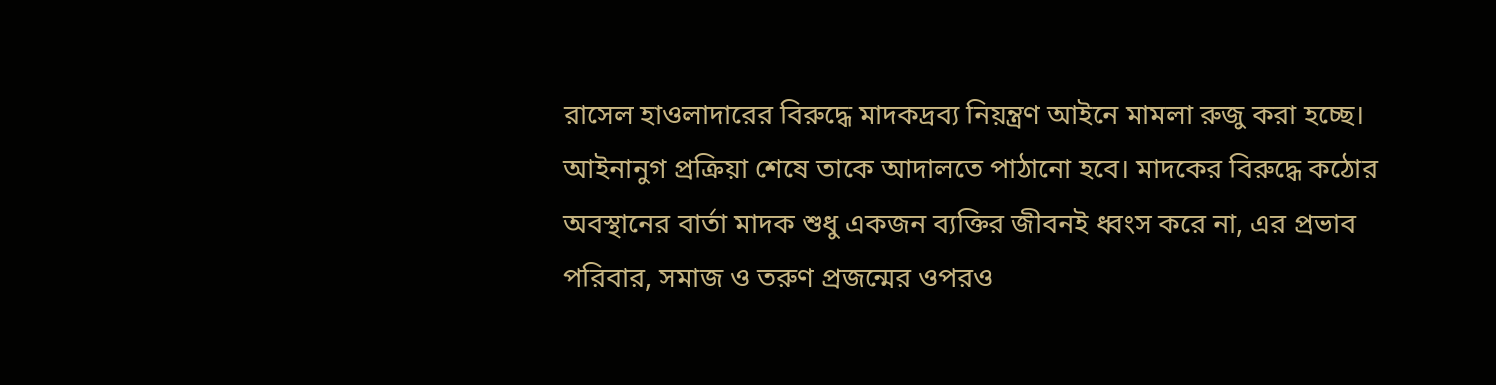রাসেল হাওলাদারের বিরুদ্ধে মাদকদ্রব্য নিয়ন্ত্রণ আইনে মামলা রুজু করা হচ্ছে। আইনানুগ প্রক্রিয়া শেষে তাকে আদালতে পাঠানো হবে। মাদকের বিরুদ্ধে কঠোর অবস্থানের বার্তা মাদক শুধু একজন ব্যক্তির জীবনই ধ্বংস করে না, এর প্রভাব পরিবার, সমাজ ও তরুণ প্রজন্মের ওপরও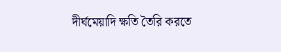দীর্ঘমেয়াদি ক্ষতি তৈরি করতে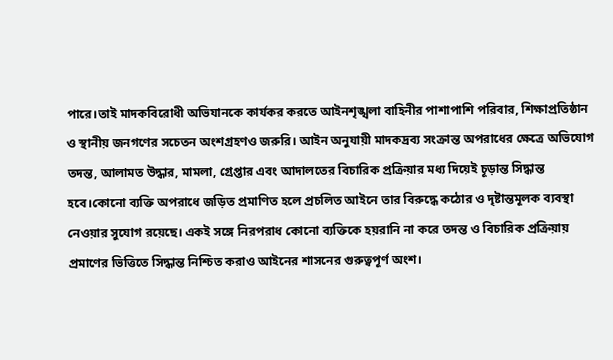পারে।তাই মাদকবিরোধী অভিযানকে কার্যকর করতে আইনশৃঙ্খলা বাহিনীর পাশাপাশি পরিবার, শিক্ষাপ্রতিষ্ঠান ও স্থানীয় জনগণের সচেতন অংশগ্রহণও জরুরি। আইন অনুযায়ী মাদকদ্রব্য সংক্রান্ত অপরাধের ক্ষেত্রে অভিযোগ তদন্ত, আলামত উদ্ধার, মামলা, গ্রেপ্তার এবং আদালতের বিচারিক প্রক্রিয়ার মধ্য দিয়েই চূড়ান্ত সিদ্ধান্ত হবে।কোনো ব্যক্তি অপরাধে জড়িত প্রমাণিত হলে প্রচলিত আইনে তার বিরুদ্ধে কঠোর ও দৃষ্টান্তমূলক ব্যবস্থা নেওয়ার সুযোগ রয়েছে। একই সঙ্গে নিরপরাধ কোনো ব্যক্তিকে হয়রানি না করে তদন্ত ও বিচারিক প্রক্রিয়ায় প্রমাণের ভিত্তিতে সিদ্ধান্ত নিশ্চিত করাও আইনের শাসনের গুরুত্বপূর্ণ অংশ।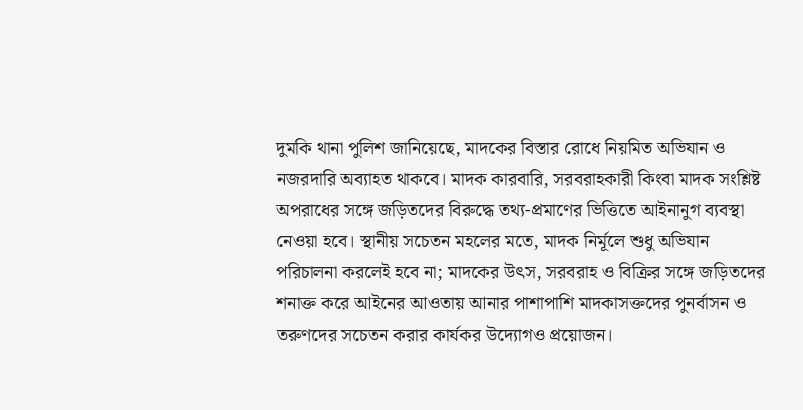দুমকি থানা পুলিশ জানিয়েছে, মাদকের বিস্তার রোধে নিয়মিত অভিযান ও নজরদারি অব্যাহত থাকবে। মাদক কারবারি, সরবরাহকারী কিংবা মাদক সংশ্লিষ্ট অপরাধের সঙ্গে জড়িতদের বিরুদ্ধে তথ্য-প্রমাণের ভিত্তিতে আইনানুগ ব্যবস্থা নেওয়া হবে। স্থানীয় সচেতন মহলের মতে, মাদক নির্মূলে শুধু অভিযান পরিচালনা করলেই হবে না; মাদকের উৎস, সরবরাহ ও বিক্রির সঙ্গে জড়িতদের শনাক্ত করে আইনের আওতায় আনার পাশাপাশি মাদকাসক্তদের পুনর্বাসন ও তরুণদের সচেতন করার কার্যকর উদ্যোগও প্রয়োজন।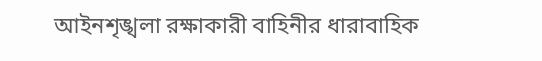আইনশৃঙ্খলা রক্ষাকারী বাহিনীর ধারাবাহিক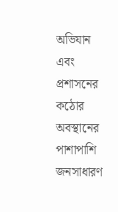অভিযান এবং প্রশাসনের কঠোর অবস্থানের পাশাপাশি জনসাধারণ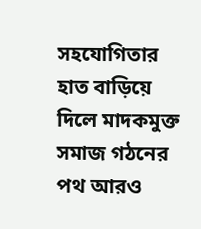সহযোগিতার হাত বাড়িয়ে দিলে মাদকমুক্ত সমাজ গঠনের পথ আরও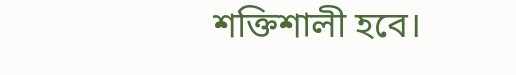শক্তিশালী হবে।